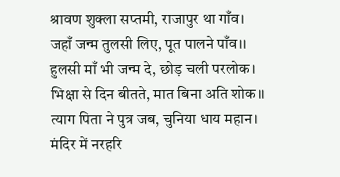श्रावण शुक्ला सप्तमी, राजापुर था गाँव।
जहाँ जन्म तुलसी लिए, पूत पालने पाँव।।
हुलसी माँ भी जन्म दे, छोड़ चली परलोक।
भिक्षा से दिन बीतते, मात बिना अति शोक।।
त्याग पिता ने पुत्र जब, चुनिया धाय महान।
मंदिर में नरहरि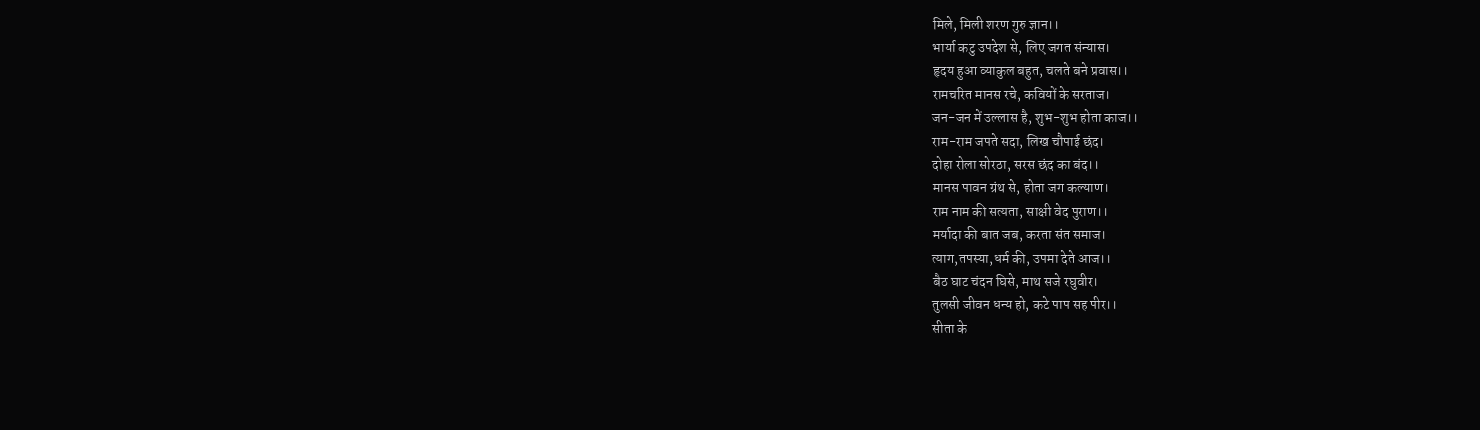मिले, मिली शरण गुरु ज्ञान।।
भार्या कटु उपदेश से, लिए जगत संन्यास।
हृदय हुआ व्याकुल बहुत, चलते बने प्रवास।।
रामचरित मानस रचे, कवियों के सरताज।
जन-जन में उल्लास है, शुभ-शुभ होता काज।।
राम-राम जपते सदा, लिख चौपाई छंद।
दोहा रोला सोरठा, सरस छंद का बंद।।
मानस पावन ग्रंथ से, होता जग कल्याण।
राम नाम की सत्यता, साक्षी वेद पुराण।।
मर्यादा की बात जब, करता संत समाज।
त्याग,तपस्या,धर्म की, उपमा देते आज।।
बैठ घाट चंदन घिसे, माथ सजे रघुवीर।
तुलसी जीवन धन्य हो, कटे पाप सह पीर।।
सीता के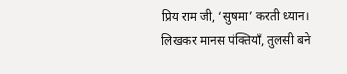प्रिय राम जी, ‘सुषमा’ करती ध्यान।
लिखकर मानस पंक्तियाँ, तुलसी बने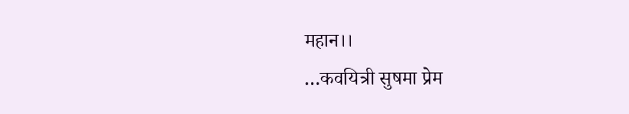महान।।
…कवयित्री सुषमा प्रेम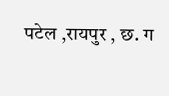पटेल ,रायपुर , छ. ग